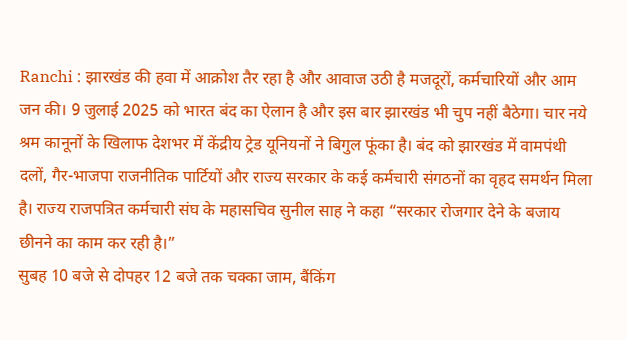Ranchi : झारखंड की हवा में आक्रोश तैर रहा है और आवाज उठी है मजदूरों, कर्मचारियों और आम जन की। 9 जुलाई 2025 को भारत बंद का ऐलान है और इस बार झारखंड भी चुप नहीं बैठेगा। चार नये श्रम कानूनों के खिलाफ देशभर में केंद्रीय ट्रेड यूनियनों ने बिगुल फूंका है। बंद को झारखंड में वामपंथी दलों, गैर-भाजपा राजनीतिक पार्टियों और राज्य सरकार के कई कर्मचारी संगठनों का वृहद समर्थन मिला है। राज्य राजपत्रित कर्मचारी संघ के महासचिव सुनील साह ने कहा “सरकार रोजगार देने के बजाय छीनने का काम कर रही है।”
सुबह 10 बजे से दोपहर 12 बजे तक चक्का जाम, बैंकिंग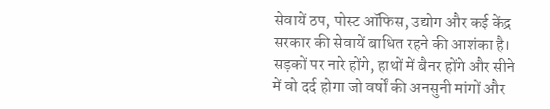सेवायें ठप, पोस्ट ऑफिस, उद्योग और कई केंद्र सरकार की सेवायें बाधित रहने की आशंका है। सड़कों पर नारे होंगे, हाथों में बैनर होंगे और सीने में वो दर्द होगा जो वर्षों की अनसुनी मांगों और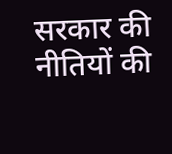सरकार की नीतियों की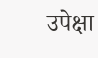उपेक्षा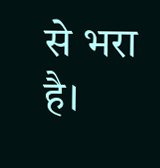से भरा है।